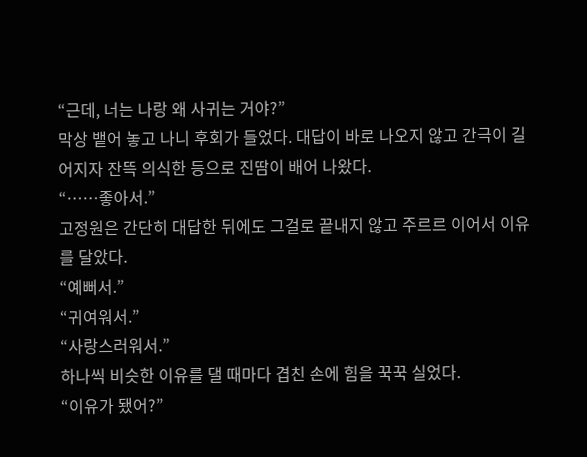“근데, 너는 나랑 왜 사귀는 거야?”
막상 뱉어 놓고 나니 후회가 들었다. 대답이 바로 나오지 않고 간극이 길어지자 잔뜩 의식한 등으로 진땀이 배어 나왔다.
“……좋아서.”
고정원은 간단히 대답한 뒤에도 그걸로 끝내지 않고 주르르 이어서 이유를 달았다.
“예뻐서.”
“귀여워서.”
“사랑스러워서.”
하나씩 비슷한 이유를 댈 때마다 겹친 손에 힘을 꾹꾹 실었다.
“이유가 됐어?”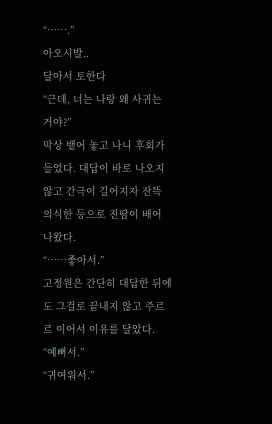“…….”
아오시발..
달아서 토한다
“근데, 너는 나랑 왜 사귀는 거야?”
막상 뱉어 놓고 나니 후회가 들었다. 대답이 바로 나오지 않고 간극이 길어지자 잔뜩 의식한 등으로 진땀이 배어 나왔다.
“……좋아서.”
고정원은 간단히 대답한 뒤에도 그걸로 끝내지 않고 주르르 이어서 이유를 달았다.
“예뻐서.”
“귀여워서.”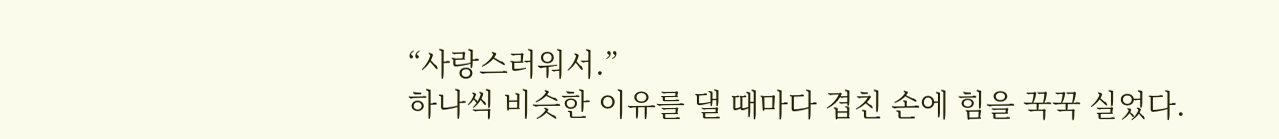“사랑스러워서.”
하나씩 비슷한 이유를 댈 때마다 겹친 손에 힘을 꾹꾹 실었다.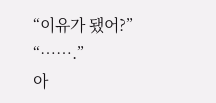“이유가 됐어?”
“…….”
아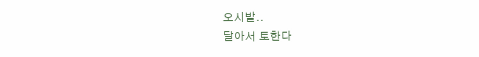오시발..
달아서 토한다